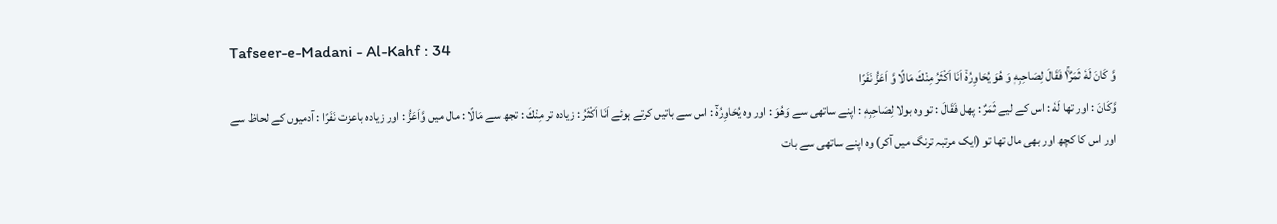Tafseer-e-Madani - Al-Kahf : 34
وَّ كَانَ لَهٗ ثَمَرٌ١ۚ فَقَالَ لِصَاحِبِهٖ وَ هُوَ یُحَاوِرُهٗۤ اَنَا اَكْثَرُ مِنْكَ مَالًا وَّ اَعَزُّ نَفَرًا
وَّكَانَ : اور تھا لَهٗ : اس کے لیے ثَمَرٌ : پھل فَقَالَ : تو وہ بولا لِصَاحِبِهٖ : اپنے ساتھی سے وَهُوَ : اور وہ يُحَاوِرُهٗٓ : اس سے باتیں کرتے ہوئے اَنَا اَكْثَرُ : زیادہ تر مِنْكَ : تجھ سے مَالًا : مال میں وَّاَعَزُّ : اور زیادہ باعزت نَفَرًا : آدمیوں کے لحاظ سے
اور اس کا کچھ اور بھی مال تھا تو (ایک مرتبہ ترنگ میں آکر) وہ اپنے ساتھی سے بات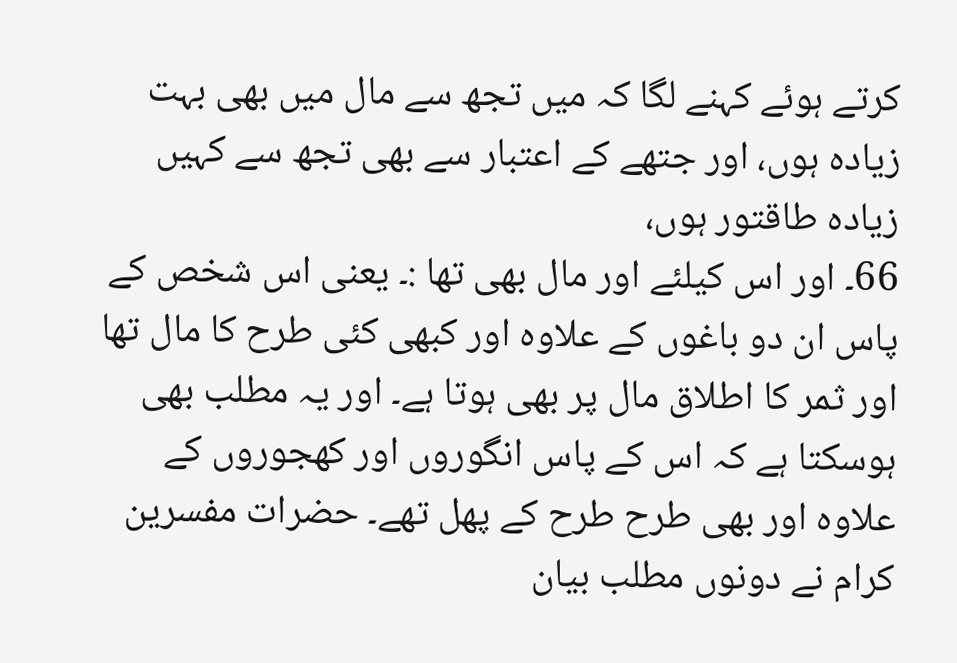کرتے ہوئے کہنے لگا کہ میں تجھ سے مال میں بھی بہت زیادہ ہوں، اور جتھے کے اعتبار سے بھی تجھ سے کہیں زیادہ طاقتور ہوں،
66۔ اور اس کیلئے اور مال بھی تھا :۔ یعنی اس شخص کے پاس ان دو باغوں کے علاوہ اور کبھی کئی طرح کا مال تھا اور ثمر کا اطلاق مال پر بھی ہوتا ہے۔ اور یہ مطلب بھی ہوسکتا ہے کہ اس کے پاس انگوروں اور کھجوروں کے علاوہ اور بھی طرح طرح کے پھل تھے۔ حضرات مفسرین کرام نے دونوں مطلب بیان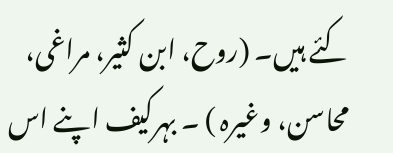کئے ہیں۔ (روح، ابن کثیر، مراغی، محاسن، وغیرہ ) ۔ بہرکیف اپنے اس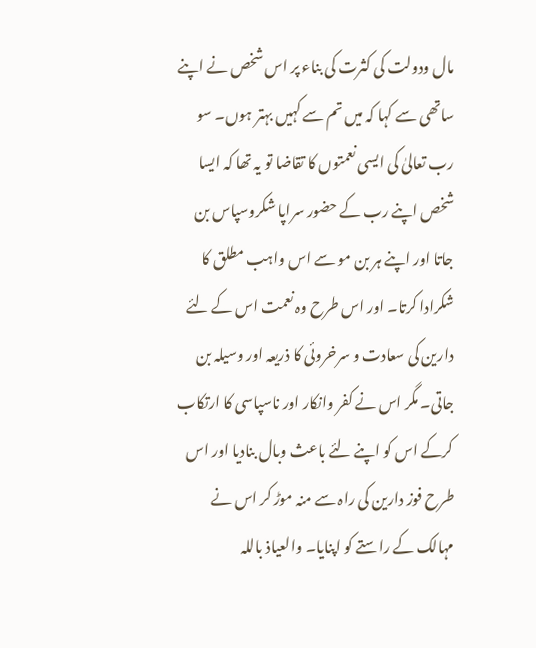مال ودولت کی کثرت کی بناء پر اس شخص نے اپنے ساتھی سے کہا کہ میں تم سے کہیں بہتر ہوں۔ سو رب تعالیٰ کی ایسی نعمتوں کا تقاضا تو یہ تھا کہ ایسا شخص اپنے رب کے حضور سراپا شکروسپاس بن جاتا اور اپنے ہر بن مو سے اس واہب مطلق کا شکرادا کرتا۔ اور اس طرح وہ نعمت اس کے لئے دارین کی سعادت و سرخروئی کا ذریعہ اور وسیلہ بن جاتی۔ مگر اس نے کفر وانکار اور ناسپاسی کا ارتکاب کرکے اس کو اپنے لئے باعث وبال بنادیا اور اس طرح فوز دارین کی راہ سے منہ موڑ کر اس نے مہالک کے راستے کو اپنایا۔ والعیاذ باللہ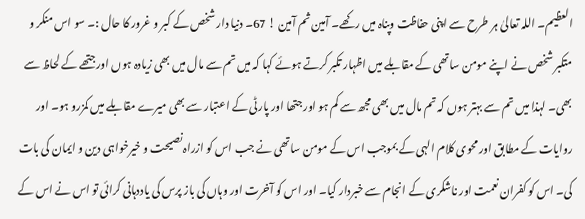العظیم۔ اللہ تعالیٰ ہر طرح سے اپنی حفاظت وپناہ میں رکھے۔ آمین ثم آمین ! 67۔ دنیا دار شخص کے کبر و غرور کا حال :۔ سو اس منکر و متکبر شخص نے اپنے مومن ساتھی کے مقابلے میں اظہار تکبر کرتے ہوئے کہا کہ میں تم سے مال میں بھی زیادہ ہوں اور جتھے کے لحاظ سے بھی۔ لہذا میں تم سے بہتر ہوں کہ تم مال میں بھی مجھ سے کم ہو اور جتھا اور پارٹی کے اعتبار سے بھی میرے مقابلے میں کمزرو ہو۔ اور روایات کے مطابق اور محوی کلام الہی کے بموجب اس کے مومن ساتھی نے جب اس کو ازراہ نصیحت و خیرخواہی دین و ایمان کی بات کی۔ اس کو کفران نعمت اور ناشکری کے انجام سے خبردار کیا۔ اور اس کو آخرت اور وہاں کی باز پرس کی یاددہانی کرائی تو اس نے اس کے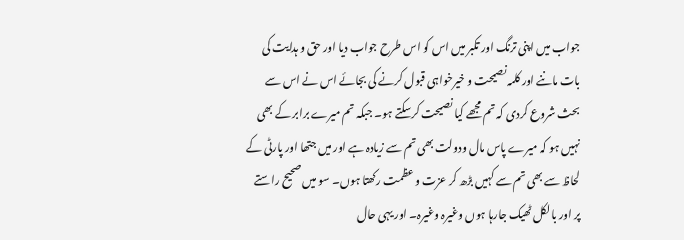جواب میں اپنی ترنگ اور تکبر میں اس کو اس طرح جواب دیا اور حق و ہدایت کی بات ماننے اور کلمہ نصیحت و خیرخواہی قبول کرنے کی بجائے اس نے اس سے بحث شروع کردی کہ تم مجھے کیا نصیحت کرسکتے ہو۔ جبکہ تم میرے برابر کے بھی نہیں ہو کہ میرے پاس مال ودولت بھی تم سے زیادہ ہے اور میں جتھا اور پارٹی کے لحاظ سے بھی تم سے کہیں بڑھ کر عزت و عظمت رکھتا ہوں۔ سو میں صحیح راستے پر اور بالکل ٹھیک جارہا ہوں وغیرہ وغیرہ۔ اور یہی حال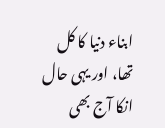ابناء دنیا کا کل تھا، اور یہی حال انکا آج بھی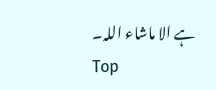ہے الا ماشاء اللہ۔
Top